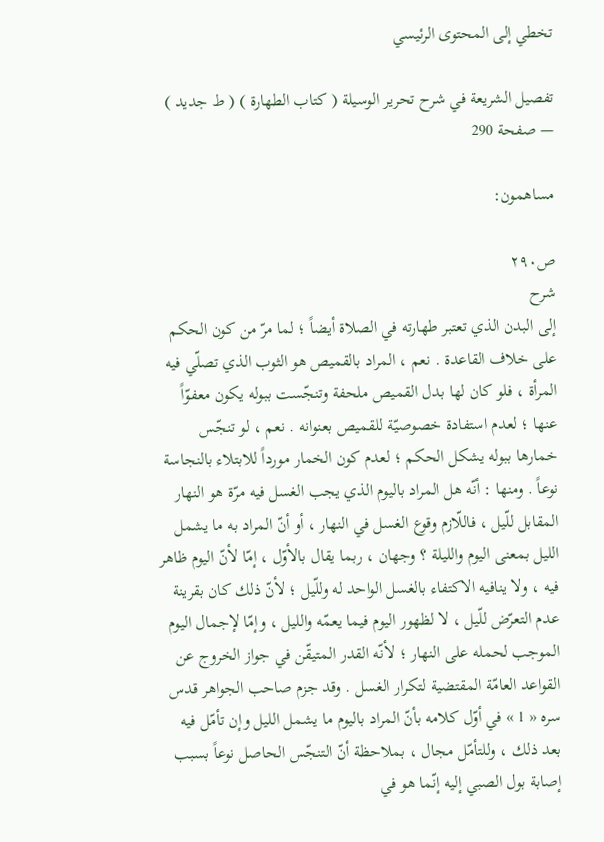تخطي إلى المحتوى الرئيسي

تفصيل الشريعة في شرح تحرير الوسيلة ( كتاب الطهارة ) ( ط جديد ) — صفحة 290

مساهمون:

ص٢٩٠
شرح
إلى البدن الذي تعتبر طهارته في الصلاة أيضاً ؛ لما مرّ من كون الحكم على خلاف القاعدة . نعم ، المراد بالقميص هو الثوب الذي تصلّي فيه المرأة ، فلو كان لها بدل القميص ملحفة وتنجّست ببوله يكون معفوّاً عنها ؛ لعدم استفادة خصوصيّة للقميص بعنوانه . نعم ، لو تنجّس خمارها ببوله يشكل الحكم ؛ لعدم كون الخمار مورداً للابتلاء بالنجاسة نوعاً . ومنها : أنّه هل المراد باليوم الذي يجب الغسل فيه مرّة هو النهار المقابل للّيل ، فاللّازم وقوع الغسل في النهار ، أو أنّ المراد به ما يشمل الليل بمعنى اليوم والليلة ؟ وجهان ، ربما يقال بالأوّل ، إمّا لأنّ اليوم ظاهر فيه ، ولا ينافيه الاكتفاء بالغسل الواحد له وللّيل ؛ لأنّ ذلك كان بقرينة عدم التعرّض للّيل ، لا لظهور اليوم فيما يعمّه والليل ، وإمّا لإجمال اليوم الموجب لحمله على النهار ؛ لأنّه القدر المتيقّن في جواز الخروج عن القواعد العامّة المقتضية لتكرار الغسل . وقد جزم صاحب الجواهر قدس سره « 1 » في أوّل كلامه بأنّ المراد باليوم ما يشمل الليل وإن تأمّل فيه بعد ذلك ، وللتأمّل مجال ، بملاحظة أنّ التنجّس الحاصل نوعاً بسبب إصابة بول الصبي إليه إنّما هو في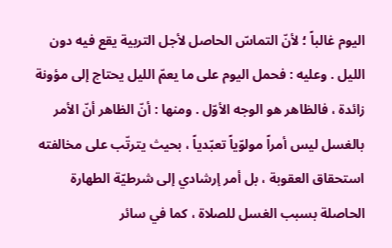اليوم غالباً ؛ لأنّ التماسّ الحاصل لأجل التربية يقع فيه دون الليل . وعليه : فحمل اليوم على ما يعمّ الليل يحتاج إلى مؤونة زائدة ، فالظاهر هو الوجه الأوّل . ومنها : أنّ الظاهر أنّ الأمر بالغسل ليس أمراً مولوّياً تعبّدياً ، بحيث يترتّب على مخالفته استحقاق العقوبة ، بل أمر إرشادي إلى شرطيّة الطهارة الحاصلة بسبب الغسل للصلاة ، كما في سائر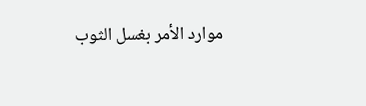موارد الأمر بغسل الثوب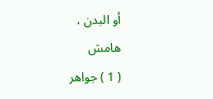أو البدن ،
هامش
( 1 ) جواهر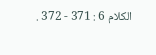الكلام 6 : 371 - 372 .